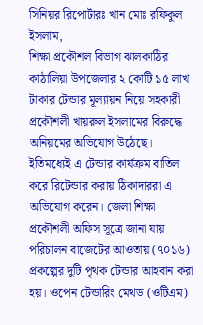সিনিয়র রিপোর্টারঃ খান মোঃ রফিকুল ইসলাম,
শিক্ষা প্রকৌশল বিভাগ ঝালকাঠির কাঠালিয়া উপজেলার ২ কোটি ১৫ লাখ টাকার টেন্ডার মূল্যায়ন নিয়ে সহকারী প্রকৌশলী খায়রুল ইসলামের বিরুদ্ধে অনিয়মের অভিযোগ উঠেছে। ইতিমধ্যেই এ টেন্ডার কার্যক্রম বাতিল করে রিটেন্ডার করায় ঠিকাদাররা এ অভিযোগ করেন। জেলা শিক্ষা প্রকৌশলী অফিস সূত্রে জানা যায় পরিচালন বাজেটের আওতায় (৭০১৬) প্রকল্পের দুটি পৃথক টেন্ডার আহবান করা হয়। ওপেন টেন্ডারিং মেথড (ওটিএম)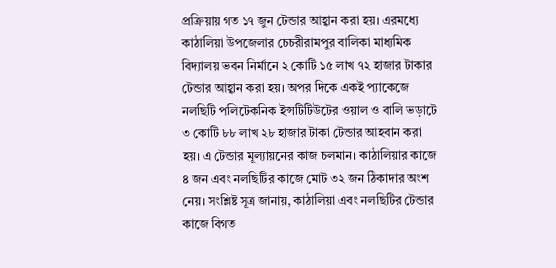প্রক্রিয়ায় গত ১৭ জুন টেন্ডার আহ্বান করা হয়। এরমধ্যে কাঠালিয়া উপজেলার চেচরীরামপুর বালিকা মাধ্যমিক বিদ্যালয় ভবন নির্মানে ২ কোটি ১৫ লাখ ৭২ হাজার টাকার টেন্ডার আহ্বান করা হয়। অপর দিকে একই প্যাকেজে নলছিটি পলিটেকনিক ইন্সটিটিউটের ওয়াল ও বালি ভড়াটে ৩ কোটি ৮৮ লাখ ২৮ হাজার টাকা টেন্ডার আহবান করা হয়। এ টেন্ডার মূল্যায়নের কাজ চলমান। কাঠালিয়ার কাজে ৪ জন এবং নলছিটির কাজে মোট ৩২ জন ঠিকাদার অংশ নেয়। সংশ্লিষ্ট সূত্র জানায়, কাঠালিয়া এবং নলছিটির টেন্ডার কাজে বিগত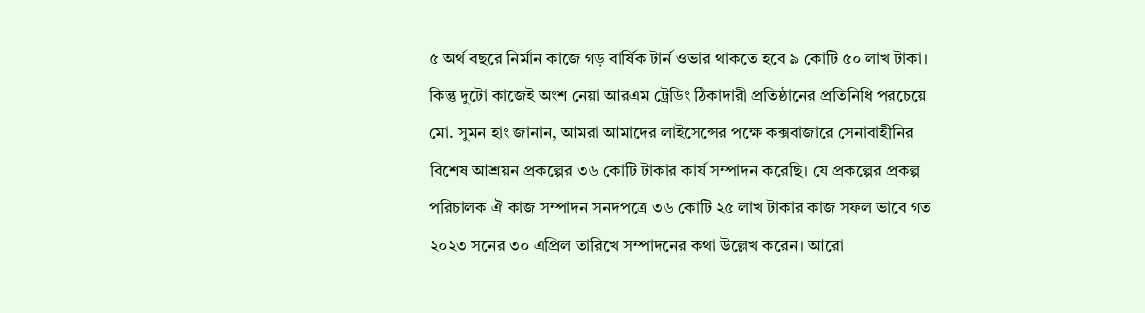৫ অর্থ বছরে নির্মান কাজে গড় বার্ষিক টার্ন ওভার থাকতে হবে ৯ কোটি ৫০ লাখ টাকা। কিন্তু দুটো কাজেই অংশ নেয়া আরএম ট্রেডিং ঠিকাদারী প্রতিষ্ঠানের প্রতিনিধি পরচেয়ে মো. সুমন হাং জানান, আমরা আমাদের লাইসেন্সের পক্ষে কক্সবাজারে সেনাবাহীনির বিশেষ আশ্রয়ন প্রকল্পের ৩৬ কোটি টাকার কার্য সম্পাদন করেছি। যে প্রকল্পের প্রকল্প পরিচালক ঐ কাজ সম্পাদন সনদপত্রে ৩৬ কোটি ২৫ লাখ টাকার কাজ সফল ভাবে গত ২০২৩ সনের ৩০ এপ্রিল তারিখে সম্পাদনের কথা উল্লেখ করেন। আরো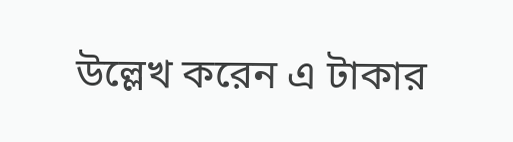উল্লেখ করেন এ টাকার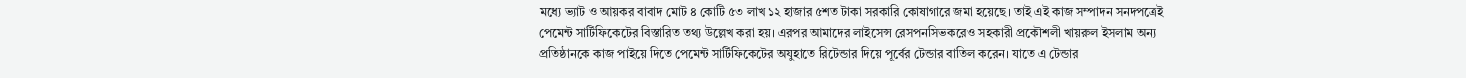মধ্যে ভ্যাট ও আয়কর বাবাদ মোট ৪ কোটি ৫৩ লাখ ১২ হাজার ৫শত টাকা সরকারি কোষাগারে জমা হয়েছে। তাই এই কাজ সম্পাদন সনদপত্রেই পেমেন্ট সার্টিফিকেটের বিস্তারিত তথ্য উল্লেখ করা হয়। এরপর আমাদের লাইসেন্স রেসপনসিভকরেও সহকারী প্রকৌশলী খায়রুল ইসলাম অন্য প্রতিষ্ঠানকে কাজ পাইয়ে দিতে পেমেন্ট সার্টিফিকেটের অযুহাতে রিটেন্ডার দিয়ে পূর্বের টেন্ডার বাতিল করেন। যাতে এ টেন্ডার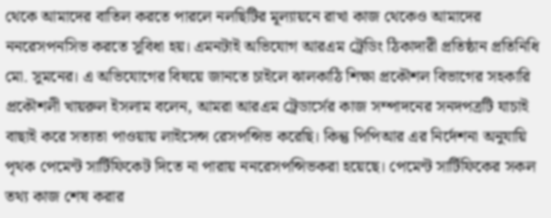থেকে আমাদের বাতিল করতে পারলে নলছিটির মূল্যায়নে রাখা কাজ থেকেও আমাদের ননরেসপনসিভ করতে সুবিধা হয়। এমনটাই অভিযোগ আরএম ট্রেডিং ঠিকাদারী প্রতিষ্ঠান প্রতিনিধি মো. সুমনের। এ অভিযোগের বিষয়ে জানতে চাইলে ঝালকাঠি শিক্ষা প্রকৌশল বিভাগের সহকারি প্রকৌশলী খায়রুল ইসলাম বলেন, আমরা আরএম ট্রেডার্সের কাজ সম্পাদনের সনদপত্রটি যাচাই বাছাই করে সত্যতা পাওয়ায় লাইসেন্স রেসপন্সিভ করেছি। কিন্তু পিপিআর এর নির্দেশনা অনুযায়ি পৃথক পেমেন্ট সার্টিফিকেট দিতে না পারায় ননরেসপন্সিভকরা হয়েছে। পেমেন্ট সার্টিফিকের সকল তথ্য কাজ শেষ করার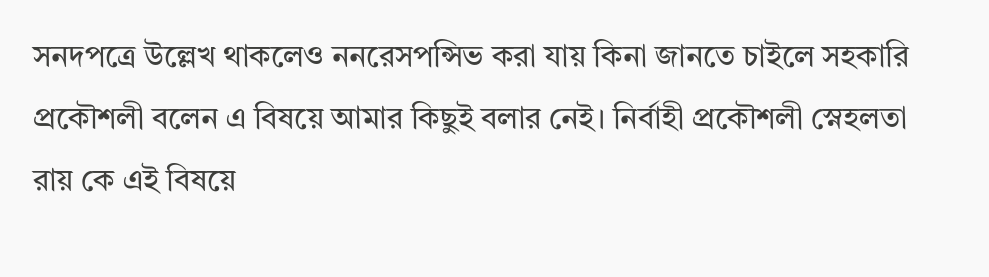সনদপত্রে উল্লেখ থাকলেও ননরেসপন্সিভ করা যায় কিনা জানতে চাইলে সহকারি প্রকৌশলী বলেন এ বিষয়ে আমার কিছুই বলার নেই। নির্বাহী প্রকৌশলী স্নেহলতা রায় কে এই বিষয়ে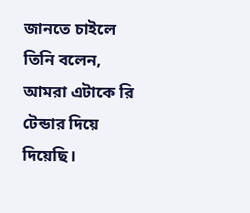জানতে চাইলে তিনি বলেন, আমরা এটাকে রি টেন্ডার দিয়ে দিয়েছি।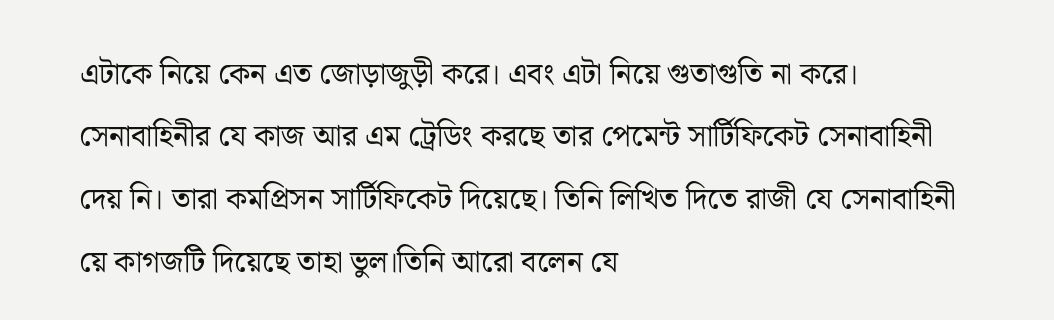এটাকে নিয়ে কেন এত জোড়াজুড়ী করে। এবং এটা নিয়ে গুতাগুতি না করে। সেনাবাহিনীর যে কাজ আর এম ট্রেডিং করছে তার পেমেন্ট সার্টিফিকেট সেনাবাহিনী দেয় নি। তারা কমপ্রিসন সার্টিফিকেট দিয়েছে। তিনি লিখিত দিতে রাজী যে সেনাবাহিনী য়ে কাগজটি দিয়েছে তাহা ভুল।তিনি আরো বলেন যে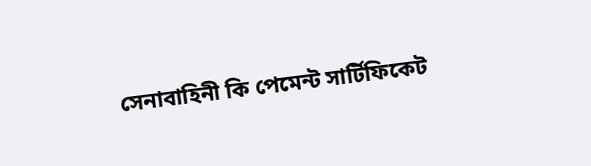সেনাবাহিনী কি পেমেন্ট সার্টিফিকেট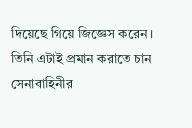দিয়েছে গিয়ে জিজ্ঞেস করেন। তিনি এটাই প্রমান করাতে চান সেনাবাহিনীর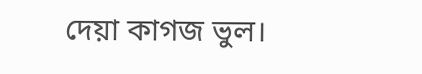দেয়া কাগজ ভুল।